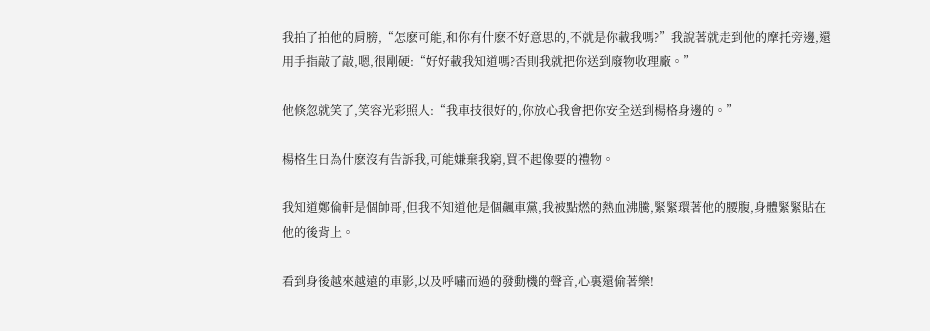我拍了拍他的肩膀,“怎麽可能,和你有什麽不好意思的,不就是你載我嗎?”我說著就走到他的摩托旁邊,還用手指敲了敲,嗯,很剛硬:“好好載我知道嗎?否則我就把你送到廢物收理廠。”

他倏忽就笑了,笑容光彩照人:“我車技很好的,你放心我會把你安全送到楊格身邊的。”

楊格生日為什麽沒有告訴我,可能嫌棄我窮,買不起像要的禮物。

我知道鄭倫軒是個帥哥,但我不知道他是個飆車黨,我被點燃的熱血沸騰,緊緊環著他的腰腹,身體緊緊貼在他的後背上。

看到身後越來越遠的車影,以及呼嘯而過的發動機的聲音,心裏還偷著樂!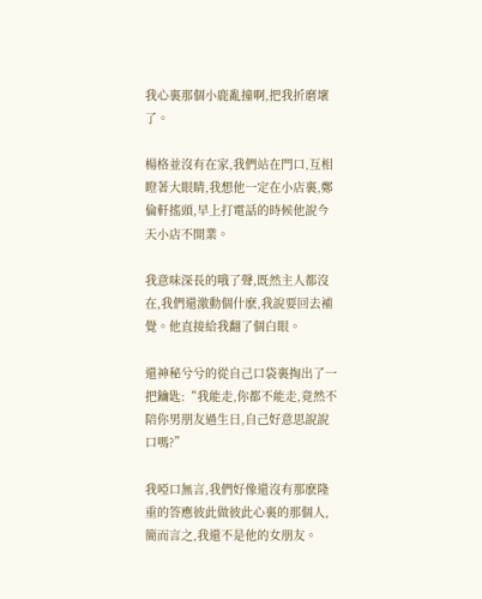我心裏那個小鹿亂撞啊,把我折磨壞了。

楊格並沒有在家,我們站在門口,互相瞪著大眼睛,我想他一定在小店裏,鄭倫軒搖頭,早上打電話的時候他說今天小店不開業。

我意味深長的哦了聲,既然主人都沒在,我們還激動個什麽,我說要回去補覺。他直接給我翻了個白眼。

還神秘兮兮的從自己口袋裏掏出了一把鑰匙:“我能走,你都不能走,竟然不陪你男朋友過生日,自己好意思說說口嗎?”

我啞口無言,我們好像還沒有那麽隆重的答應彼此做彼此心裏的那個人,簡而言之,我還不是他的女朋友。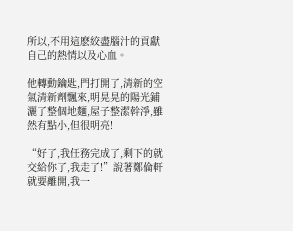所以,不用這麽絞盡腦汁的貢獻自己的熱情以及心血。

他轉動鑰匙,門打開了,清新的空氣清新劑飄來,明晃晃的陽光鋪灑了整個地麵,屋子整潔幹淨,雖然有點小,但很明亮!

“好了,我任務完成了,剩下的就交給你了,我走了!”說著鄭倫軒就要離開,我一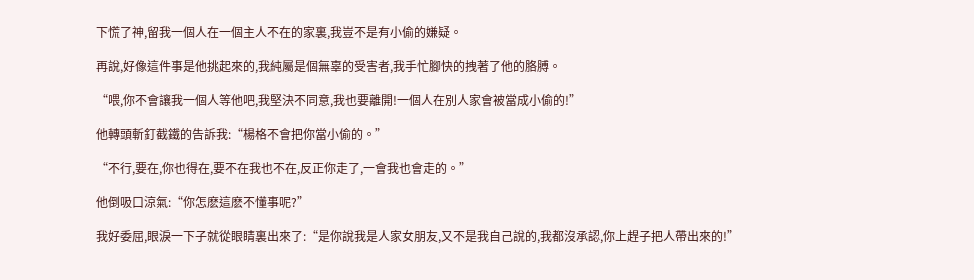下慌了神,留我一個人在一個主人不在的家裏,我豈不是有小偷的嫌疑。

再說,好像這件事是他挑起來的,我純屬是個無辜的受害者,我手忙腳快的拽著了他的胳膊。

“喂,你不會讓我一個人等他吧,我堅決不同意,我也要離開!一個人在別人家會被當成小偷的!”

他轉頭斬釘截鐵的告訴我:“楊格不會把你當小偷的。”

“不行,要在,你也得在,要不在我也不在,反正你走了,一會我也會走的。”

他倒吸口涼氣:“你怎麽這麽不懂事呢?”

我好委屈,眼淚一下子就從眼睛裏出來了:“是你說我是人家女朋友,又不是我自己說的,我都沒承認,你上趕子把人帶出來的!”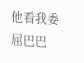他看我委屈巴巴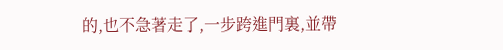的,也不急著走了,一步跨進門裏,並帶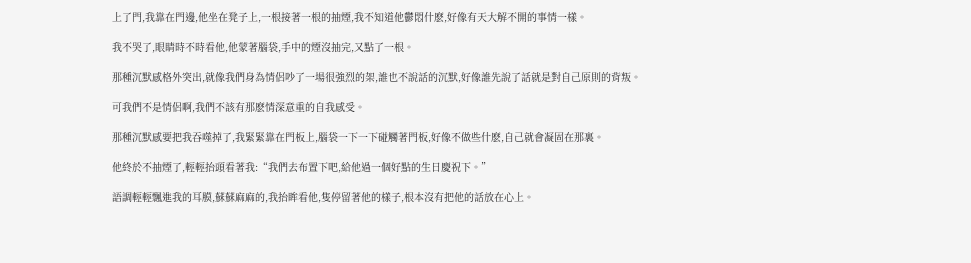上了門,我靠在門邊,他坐在凳子上,一根接著一根的抽煙,我不知道他鬱悶什麽,好像有天大解不開的事情一樣。

我不哭了,眼睛時不時看他,他蒙著腦袋,手中的煙沒抽完,又點了一根。

那種沉默感格外突出,就像我們身為情侶吵了一場很強烈的架,誰也不說話的沉默,好像誰先說了話就是對自己原則的背叛。

可我們不是情侶啊,我們不該有那麽情深意重的自我感受。

那種沉默感要把我吞噬掉了,我緊緊靠在門板上,腦袋一下一下碰觸著門板,好像不做些什麽,自己就會凝固在那裏。

他終於不抽煙了,輕輕抬頭看著我:“我們去布置下吧,給他過一個好點的生日慶祝下。”

語調輕輕飄進我的耳膜,蘇蘇麻麻的,我抬眸看他,隻停留著他的樣子,根本沒有把他的話放在心上。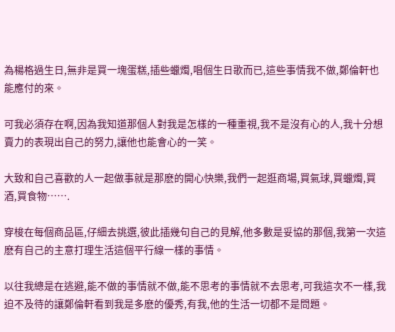為楊格過生日,無非是買一塊蛋糕,插些蠟燭,唱個生日歌而已,這些事情我不做,鄭倫軒也能應付的來。

可我必須存在啊,因為我知道那個人對我是怎樣的一種重視,我不是沒有心的人,我十分想賣力的表現出自己的努力,讓他也能會心的一笑。

大致和自己喜歡的人一起做事就是那麽的開心快樂,我們一起逛商場,買氣球,買蠟燭,買酒,買食物…….

穿梭在每個商品區,仔細去挑選,彼此插幾句自己的見解,他多數是妥協的那個,我第一次這麽有自己的主意打理生活這個平行線一樣的事情。

以往我總是在逃避,能不做的事情就不做,能不思考的事情就不去思考,可我這次不一樣,我迫不及待的讓鄭倫軒看到我是多麽的優秀,有我,他的生活一切都不是問題。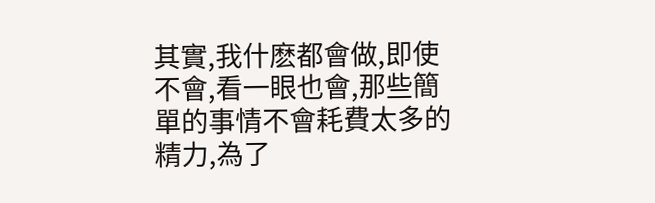其實,我什麽都會做,即使不會,看一眼也會,那些簡單的事情不會耗費太多的精力,為了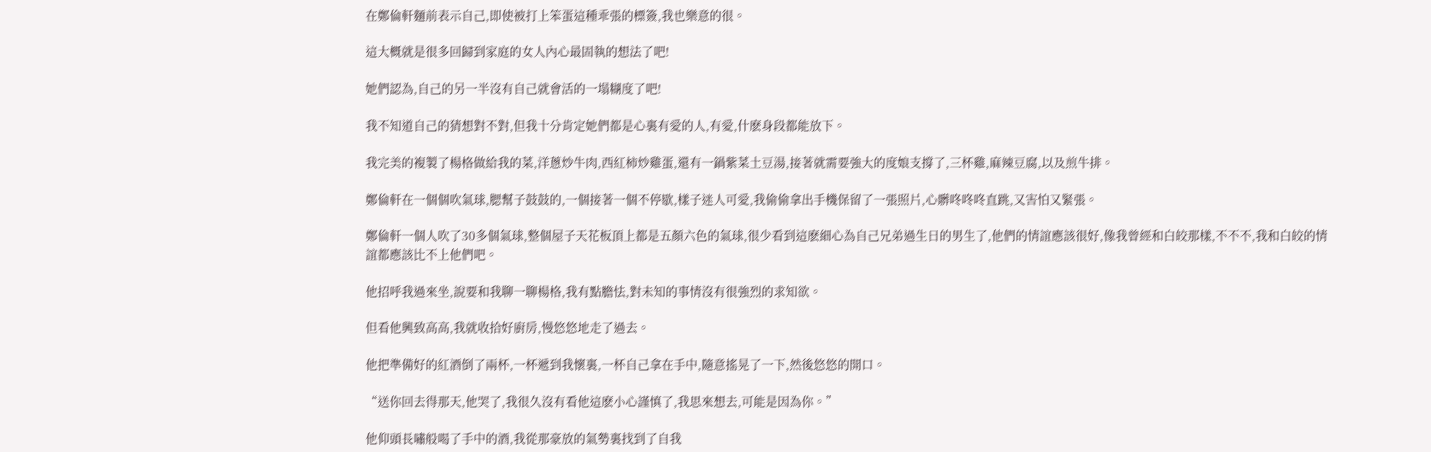在鄭倫軒麵前表示自己,即使被打上笨蛋這種乖張的標簽,我也樂意的很。

這大概就是很多回歸到家庭的女人內心最固執的想法了吧!

她們認為,自己的另一半沒有自己就會活的一塌糊度了吧!

我不知道自己的猜想對不對,但我十分肯定她們都是心裏有愛的人,有愛,什麽身段都能放下。

我完美的複製了楊格做給我的菜,洋蔥炒牛肉,西紅柿炒雞蛋,還有一鍋紫菜土豆湯,接著就需要強大的度娘支撐了,三杯雞,麻辣豆腐,以及煎牛排。

鄭倫軒在一個個吹氣球,腮幫子鼓鼓的,一個接著一個不停歇,樣子迷人可愛,我偷偷拿出手機保留了一張照片,心髒咚咚咚直跳,又害怕又緊張。

鄭倫軒一個人吹了30多個氣球,整個屋子天花板頂上都是五顏六色的氣球,很少看到這麽細心為自己兄弟過生日的男生了,他們的情誼應該很好,像我曾經和白皎那樣,不不不,我和白皎的情誼都應該比不上他們吧。

他招呼我過來坐,說要和我聊一聊楊格,我有點膽怯,對未知的事情沒有很強烈的求知欲。

但看他興致高高,我就收拾好廚房,慢悠悠地走了過去。

他把準備好的紅酒倒了兩杯,一杯遞到我懷裏,一杯自己拿在手中,隨意搖晃了一下,然後悠悠的開口。

“送你回去得那天,他哭了,我很久沒有看他這麽小心謹慎了,我思來想去,可能是因為你。”

他仰頭長嘯般喝了手中的酒,我從那豪放的氣勢裏找到了自我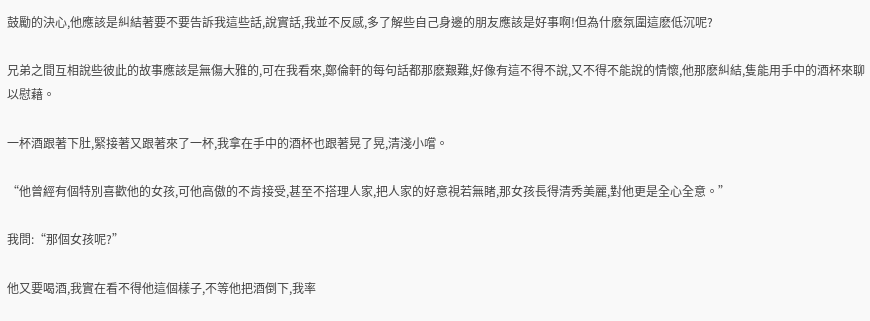鼓勵的決心,他應該是糾結著要不要告訴我這些話,說實話,我並不反感,多了解些自己身邊的朋友應該是好事啊!但為什麽氛圍這麽低沉呢?

兄弟之間互相說些彼此的故事應該是無傷大雅的,可在我看來,鄭倫軒的每句話都那麽艱難,好像有這不得不說,又不得不能說的情懷,他那麽糾結,隻能用手中的酒杯來聊以慰藉。

一杯酒跟著下肚,緊接著又跟著來了一杯,我拿在手中的酒杯也跟著晃了晃,清淺小嚐。

“他曾經有個特別喜歡他的女孩,可他高傲的不肯接受,甚至不搭理人家,把人家的好意視若無睹,那女孩長得清秀美麗,對他更是全心全意。”

我問:“那個女孩呢?”

他又要喝酒,我實在看不得他這個樣子,不等他把酒倒下,我率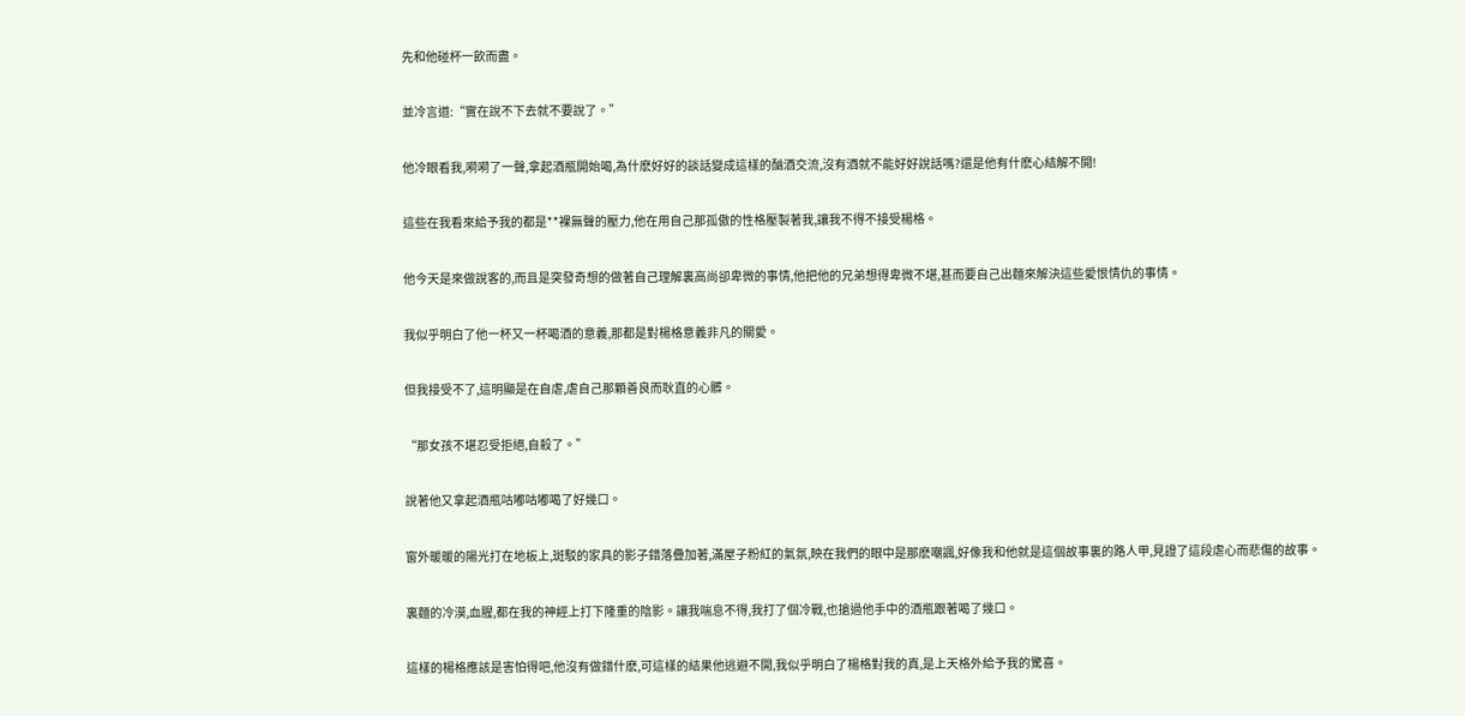先和他碰杯一飲而盡。

並冷言道:“實在說不下去就不要說了。”

他冷眼看我,嗬嗬了一聲,拿起酒瓶開始喝,為什麽好好的談話變成這樣的酗酒交流,沒有酒就不能好好說話嗎?還是他有什麽心結解不開!

這些在我看來給予我的都是**裸無聲的壓力,他在用自己那孤傲的性格壓製著我,讓我不得不接受楊格。

他今天是來做說客的,而且是突發奇想的做著自己理解裏高尚卻卑微的事情,他把他的兄弟想得卑微不堪,甚而要自己出麵來解決這些愛恨情仇的事情。

我似乎明白了他一杯又一杯喝酒的意義,那都是對楊格意義非凡的關愛。

但我接受不了,這明顯是在自虐,虐自己那顆善良而耿直的心髒。

“那女孩不堪忍受拒絕,自殺了。”

說著他又拿起酒瓶咕嘟咕嘟喝了好幾口。

窗外暖暖的陽光打在地板上,斑駁的家具的影子錯落疊加著,滿屋子粉紅的氣氛,映在我們的眼中是那麽嘲諷,好像我和他就是這個故事裏的路人甲,見證了這段虐心而悲傷的故事。

裏麵的冷漠,血腥,都在我的神經上打下隆重的陰影。讓我喘息不得,我打了個冷戰,也搶過他手中的酒瓶跟著喝了幾口。

這樣的楊格應該是害怕得吧,他沒有做錯什麽,可這樣的結果他逃避不開,我似乎明白了楊格對我的真,是上天格外給予我的驚喜。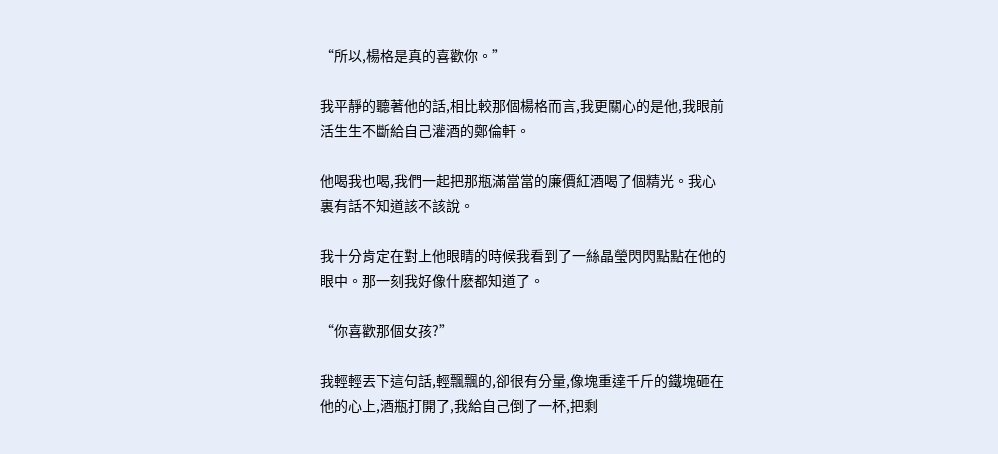“所以,楊格是真的喜歡你。”

我平靜的聽著他的話,相比較那個楊格而言,我更關心的是他,我眼前活生生不斷給自己灌酒的鄭倫軒。

他喝我也喝,我們一起把那瓶滿當當的廉價紅酒喝了個精光。我心裏有話不知道該不該說。

我十分肯定在對上他眼睛的時候我看到了一絲晶瑩閃閃點點在他的眼中。那一刻我好像什麽都知道了。

“你喜歡那個女孩?”

我輕輕丟下這句話,輕飄飄的,卻很有分量,像塊重達千斤的鐵塊砸在他的心上,酒瓶打開了,我給自己倒了一杯,把剩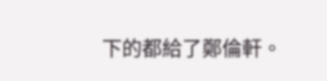下的都給了鄭倫軒。